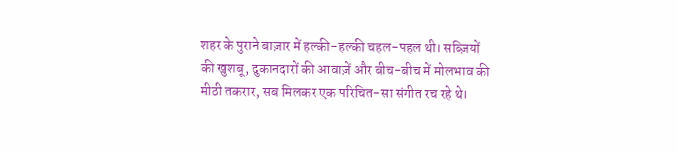शहर के पुराने बाज़ार में हल्की-हल्की चहल-पहल थी। सब्ज़ियों की खुशबू, दुकानदारों की आवाज़ें और बीच-बीच में मोलभाव की मीठी तकरार, सब मिलकर एक परिचित-सा संगीत रच रहे थे।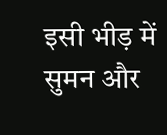इसी भीड़ में सुमन और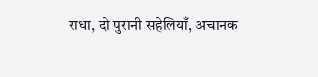राधा, दो पुरानी सहेलियाँ, अचानक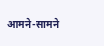आमने-सामने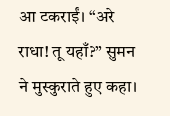आ टकराईं। “अरे राधा! तू यहाँ?” सुमन ने मुस्कुराते हुए कहा।